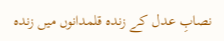نصابِ عدل کے زندہ قلمدانوں میں زندہ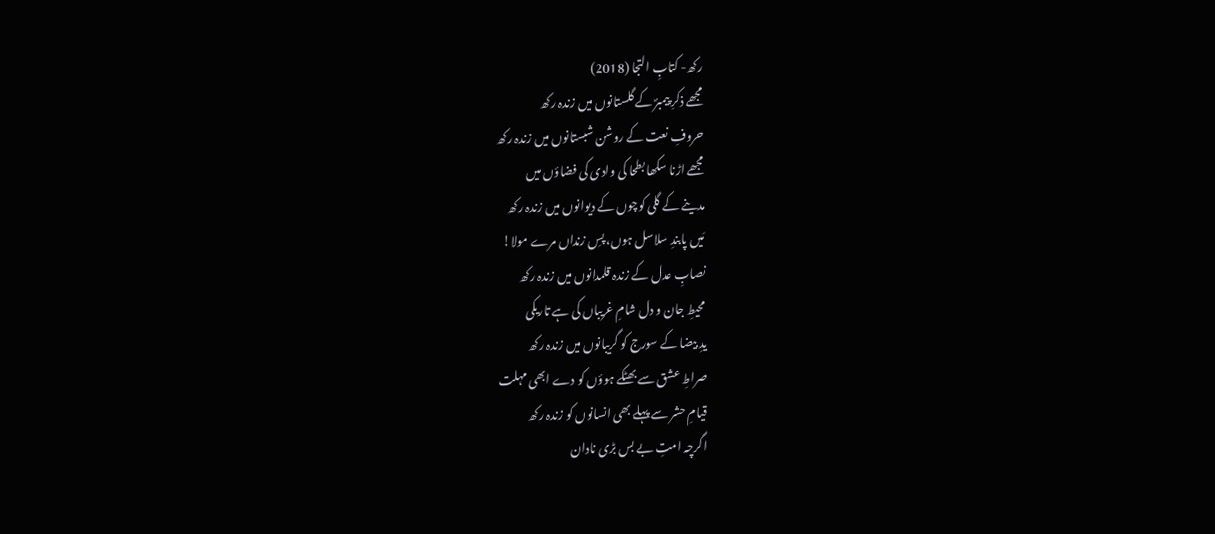رکھ- کتابِ التجا (2018)
مجھے ذکرِ پیمبرؐ کے گلستانوں میں زندہ رکھ
حروفِ نعت کے روشن شبستانوں میں زندہ رکھ
مجھے اڑنا سکھا بطحا کی وادی کی فضاؤں میں
مدینے کے گلی کوچوں کے دیوانوں میں زندہ رکھ
مَیں پابندِ سلاسل ہوں، پسِ زنداں مرے مولا!
نصابِ عدل کے زندہ قلمدانوں میں زندہ رکھ
محیطِ جان و دل شامِ غریباں کی ہے تاریکی
یدِ بیضا کے سورج کو گریبانوں میں زندہ رکھ
صراطِ عشق سے بھٹکے ہوؤں کو دے ابھی مہلت
قیامِ حشر سے پہلے بھی انسانوں کو زندہ رکھ
اگرچہ امتِ بے بس بڑی نادان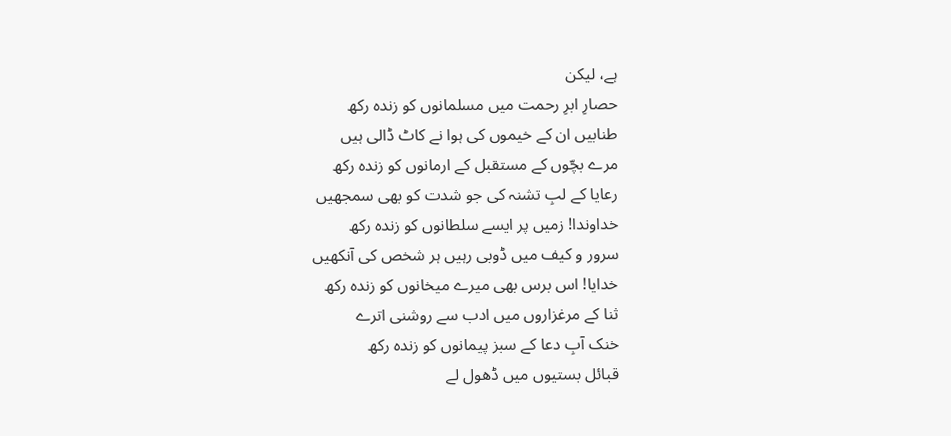ہے، لیکن
حصارِ ابرِ رحمت میں مسلمانوں کو زندہ رکھ
طنابیں ان کے خیموں کی ہوا نے کاٹ ڈالی ہیں
مرے بچّوں کے مستقبل کے ارمانوں کو زندہ رکھ
رعایا کے لبِ تشنہ کی جو شدت کو بھی سمجھیں
خداوندا! زمیں پر ایسے سلطانوں کو زندہ رکھ
سرور و کیف میں ڈوبی رہیں ہر شخص کی آنکھیں
خدایا! اس برس بھی میرے میخانوں کو زندہ رکھ
ثنا کے مرغزاروں میں ادب سے روشنی اترے
خنک آبِ دعا کے سبز پیمانوں کو زندہ رکھ
قبائل بستیوں میں ڈھول لے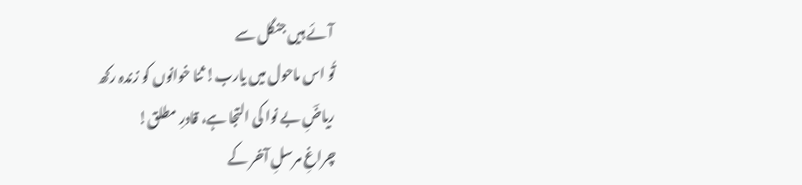آئے ہیں جنگل سے
تُو اس ماحول میں یارب! ثنا خوانوں کو زندہ رکھ
ریاضِؔ بے نوا کی التجا ہے، قادرِ مطلق!
چراغِ مرسلِ آخر کے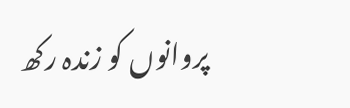پروانوں کو زندہ رکھ